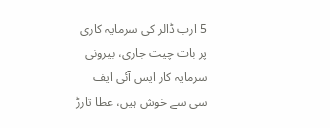5 ارب ڈالر کی سرمایہ کاری پر بات چیت جاری، بیرونی سرمایہ کار ایس آئی ایف سی سے خوش ہیں، عطا تارڑ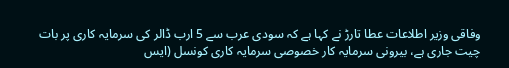وفاقی وزیر اطلاعات عطا تارڑ نے کہا ہے کہ سودی عرب سے 5 ارب ڈالر کی سرمایہ کاری پر بات چیت جاری ہے، بیرونی سرمایہ کار خصوصی سرمایہ کاری کونسل (ایس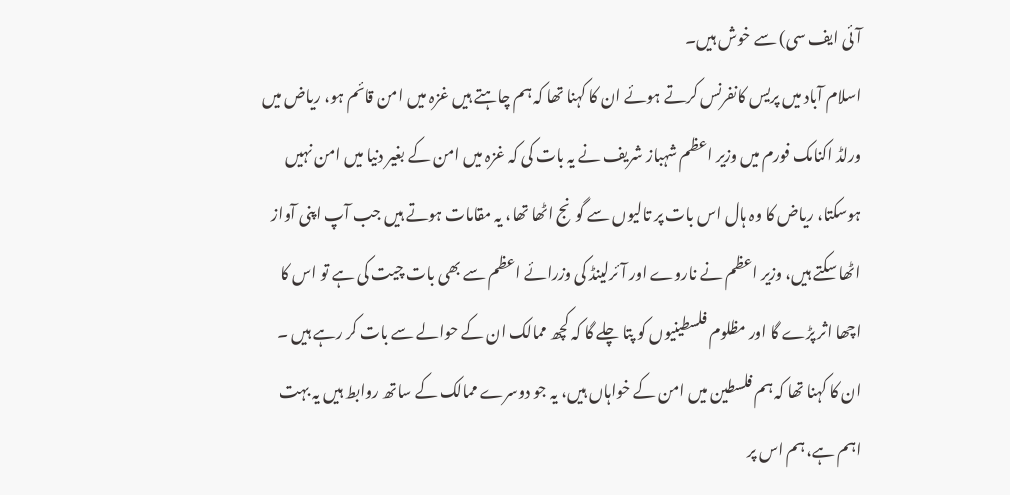آئی ایف سی) سے خوش ہیں۔
اسلام آباد میں پریس کانفرنس کرتے ہوئے ان کا کہنا تھا کہ ہم چاہتے ہیں غزہ میں امن قائم ہو، ریاض میں ورلڈ اکنامک فورم میں وزیر اعظم شہباز شریف نے یہ بات کی کہ غزہ میں امن کے بغیر دنیا میں امن نہیں ہوسکتا، ریاض کا وہ ہال اس بات پر تالیوں سے گونج اٹھا تھا، یہ مقامات ہوتے ہیں جب آپ اپنی آواز اٹھا سکتے ہیں، وزیر اعظم نے ناروے اور آئرلینڈ کی وزرائے اعظم سے بھی بات چیت کی ہے تو اس کا اچھا اثر پڑے گا اور مظلوم فلسطینیوں کو پتا چلے گا کہ کچھ ممالک ان کے حوالے سے بات کر رہے ہیں ۔
ان کا کہنا تھا کہ ہم فلسطین میں امن کے خواہاں ہیں، یہ جو دوسرے ممالک کے ساتھ روابط ہیں یہ بہت اہم ہے، ہم اس پر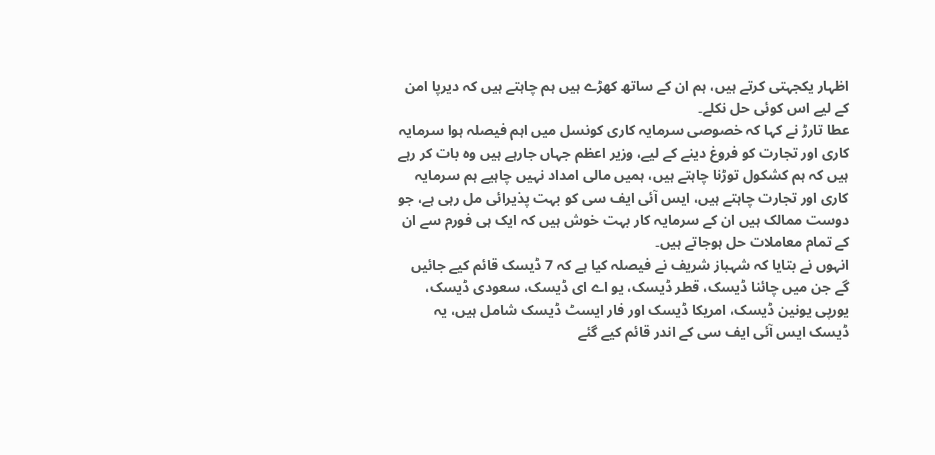اظہار یکجہتی کرتے ہیں، ہم ان کے ساتھ کھڑے ہیں ہم چاہتے ہیں کہ دیرپا امن کے لیے اس کوئی حل نکلے۔
عطا تارڑ نے کہا کہ خصوصی سرمایہ کاری کونسل میں اہم فیصلہ ہوا سرمایہ کاری اور تجارت کو فروغ دینے کے لیے، وزیر اعظم جہاں جارہے ہیں وہ بات کر رہے ہیں کہ ہم کشکول توڑنا چاہتے ہیں، ہمیں مالی امداد نہیں چاہیے ہم سرمایہ کاری اور تجارت چاہتے ہیں، ایس آئی ایف سی کو بہت پذیرائی مل رہی ہے، جو دوست ممالک ہیں ان کے سرمایہ کار بہت خوش ہیں کہ ایک ہی فورم سے ان کے تمام معاملات حل ہوجاتے ہیں۔
انہوں نے بتایا کہ شہباز شریف نے فیصلہ کیا ہے کہ 7 ڈیسک قائم کیے جائیں گے جن میں چائنا ڈیسک، قطر ڈیسک، یو اے ای ڈیسک، سعودی ڈیسک، یورپی یونین ڈیسک، امریکا ڈیسک اور فار ایسٹ ڈیسک شامل ہیں، یہ ڈیسک ایس آئی ایف سی کے اندر قائم کیے گئے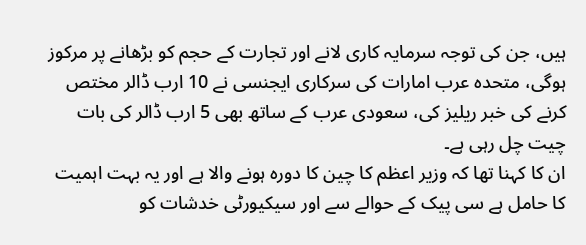ہیں، جن کی توجہ سرمایہ کاری لانے اور تجارت کے حجم کو بڑھانے پر مرکوز ہوگی، متحدہ عرب امارات کی سرکاری ایجنسی نے 10 ارب ڈالر مختص کرنے کی خبر ریلیز کی، سعودی عرب کے ساتھ بھی 5 ارب ڈالر کی بات چیت چل رہی ہے۔
ان کا کہنا تھا کہ وزیر اعظم کا چین کا دورہ ہونے والا ہے اور یہ بہت اہمیت کا حامل ہے سی پیک کے حوالے سے اور سیکیورٹی خدشات کو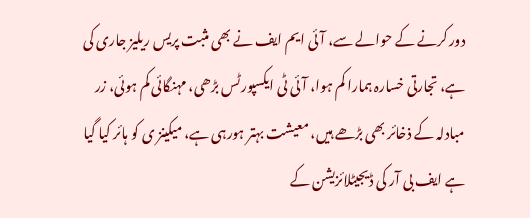دور کرنے کے حوالے سے، آئی ایم ایف نے بھی مثبت پریس ریلیز جاری کی ہے، تجارتی خسارہ ہمارا کم ہوا، آئی ٹی ایکسپورٹس بڑھی، مہنگائی کم ہوئی، زر مبادلہ کے ذخائر بھی بڑھے ہیں، معیشت بہتر ہورہی ہے، میکینز ی کو ہائر کیا گیا ہے ایف بی آر کی ڈیجیٹلائزیشن کے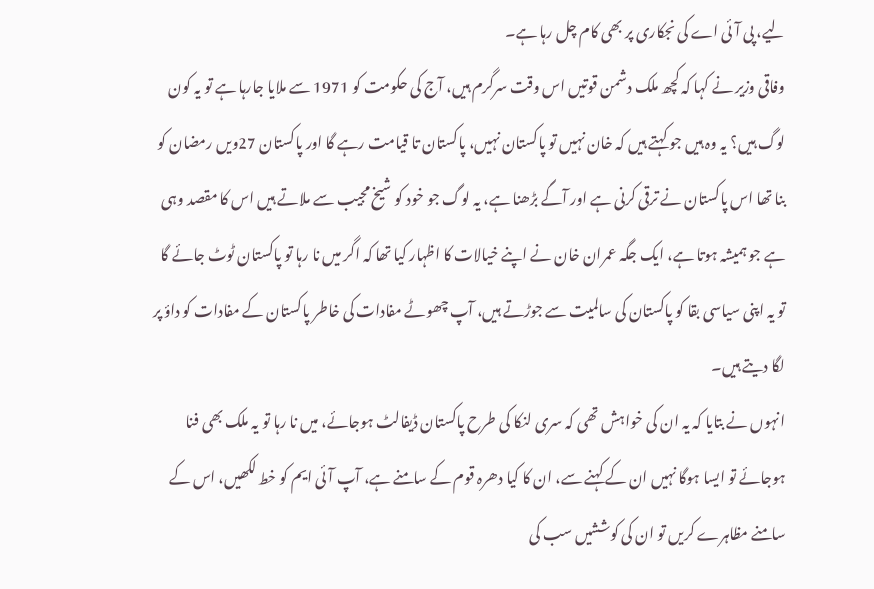لیے، پی آئی اے کی نجکاری پر بھی کام چل رہا ہے۔
وفاقی وزیر نے کہا کہ کچھ ملک دشمن قوتیں اس وقت سرگرم ہیں، آج کی حکومت کو 1971 سے ملایا جارہا ہے تو یہ کون لوگ ہیں؟ یہ وہ ہیں جو کہتے ہیں کہ خان نہیں تو پاکستان نہیں، پاکستان تا قیامت رہے گا اور پاکستان 27ویں رمضان کو بنا تھا اس پاکستان نے ترقی کرنی ہے اور آگے بڑھنا ہے، یہ لوگ جو خود کو شیخ مجیب سے ملاتے ہیں اس کا مقصد وہی ہے جو ہمیشہ ہوتا ہے، ایک جگہ عمران خان نے اپنے خیالات کا اظہار کیا تھا کہ اگر میں نا رہا تو پاکستان ٹوٹ جائے گا تو یہ اپنی سیاسی بقا کو پاکستان کی سالمیت سے جوڑتے ہیں، آپ چھوٹے مفادات کی خاطر پاکستان کے مفادات کو داؤ پر لگا دیتے ہیں۔
انہوں نے بتایا کہ یہ ان کی خواہش تھی کہ سری لنکا کی طرح پاکستان ڈیفالٹ ہوجائے، میں نا رہا تو یہ ملک بھی فنا ہوجائے تو ایسا ہوگا نہیں ان کے کہنے سے، ان کا کیا دھرہ قوم کے سامنے ہے، آپ آئی ایم کو خط لکھیں، اس کے سامنے مظاہرے کریں تو ان کی کوششیں سب کی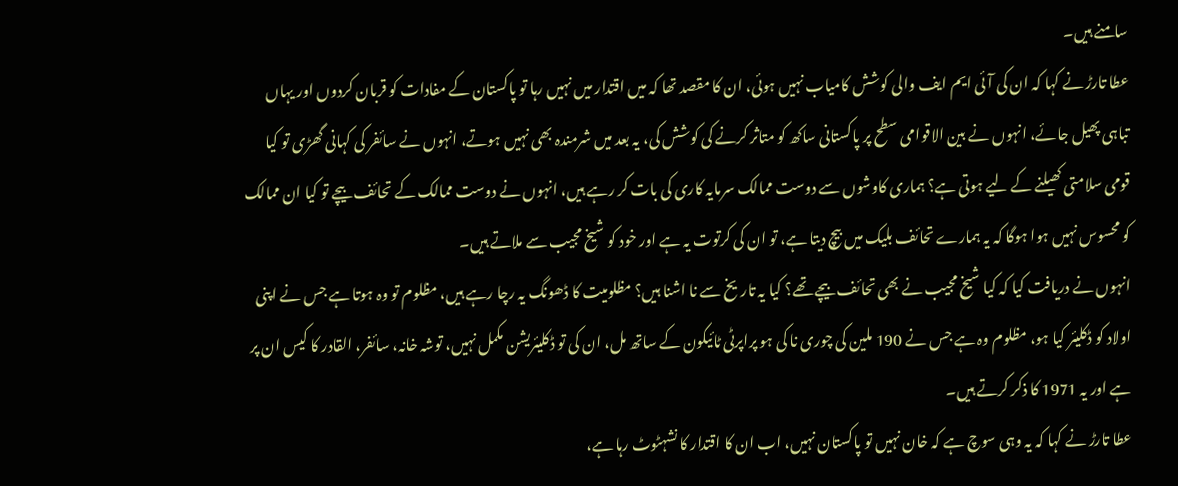سامنے ہیں۔
عطا تارڑ نے کہا کہ ان کی آئی ایم ایف والی کوشش کامیاب نہیں ہوئی، ان کا مقصد تھا کہ میں اقتدار میں نہیں رہا تو پاکستان کے مفادات کو قربان کردوں اور یہاں تباہی پھیل جائے، انہوں نے بین الاقوامی سطح پر پاکستانی ساکھ کو متاثر کرنے کی کوشش کی، یہ بعد میں شرمندہ بھی نہیں ہوتے، انہوں نے سائفر کی کہانی گھڑی تو کیا قومی سلامتی کھیلنے کے لیے ہوتی ہے؟ ہماری کاوشوں سے دوست ممالک سرمایہ کاری کی بات کر رہے ہیں، انہوں نے دوست ممالک کے تحائف بیچے تو کیا ان ممالک کو محسوس نہیں ہوا ہوگا کہ یہ ہمارے تحائف بلیک میں بیچ دیتا ہے، تو ان کی کرتوت یہ ہے اور خود کو شیخ مجیب سے ملاتے ہیں۔
انہوں نے دریافت کیا کہ کیا شیخ مجیب نے بھی تحائف بیچے تھے؟ کیا یہ تاریخ سے نا اشنا ہیں؟ مظلومیت کا ڈھونگ یہ رچا رہے ہیں، مظلوم تو وہ ہوتا ہے جس نے اپنی اولاد کو ڈکلیئر کیا ہو، مظلوم وہ ہے جس نے 190 ملین کی چوری نا کی ہو پراپرٹی ٹائیکون کے ساتھ مل، ان کی تو ڈکلیئریشن مکمل نہیں، توشہ خانہ، سائفر، القادر کا کیس ان پر ہے اور یہ 1971 کا ذکر کرتے ہیں۔
عطا تارڑ نے کہا کہ یہ وہی سوچ ہے کہ خان نہیں تو پاکستان نہیں، اب ان کا اقتدار کا نشہٹوٹ رہا ہے،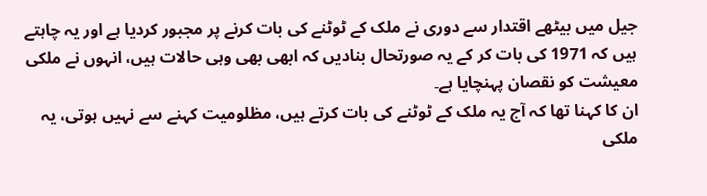جیل میں بیٹھے اقتدار سے دوری نے ملک کے ٹوٹنے کی بات کرنے پر مجبور کردیا ہے اور یہ چاہتے ہیں کہ 1971 کی بات کر کے یہ صورتحال بنادیں کہ ابھی بھی وہی حالات ہیں، انہوں نے ملکی معیشت کو نقصان پہنچایا ہے۔
ان کا کہنا تھا کہ آج یہ ملک کے ٹوٹنے کی بات کرتے ہیں، مظلومیت کہنے سے نہیں ہوتی، یہ ملکی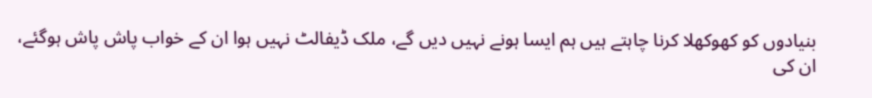بنیادوں کو کھوکھلا کرنا چاہتے ہیں ہم ایسا ہونے نہیں دیں گے، ملک ڈیفالٹ نہیں ہوا ان کے خواب پاش پاش ہوگئے، ان کی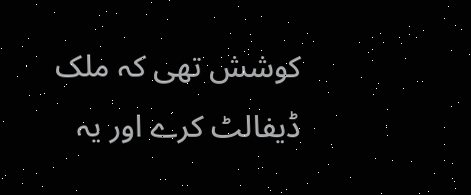کوشش تھی کہ ملک ڈیفالٹ کرے اور یہ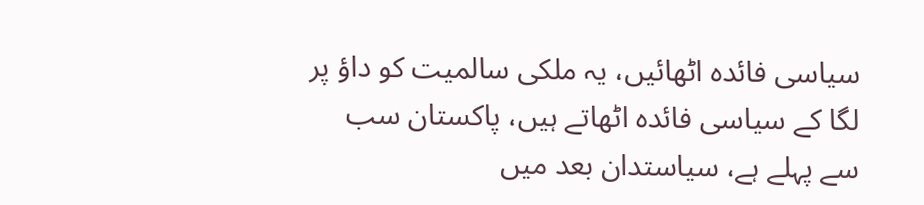سیاسی فائدہ اٹھائیں، یہ ملکی سالمیت کو داؤ پر لگا کے سیاسی فائدہ اٹھاتے ہیں، پاکستان سب سے پہلے ہے، سیاستدان بعد میں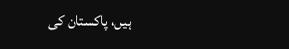ہیں، پاکستان کی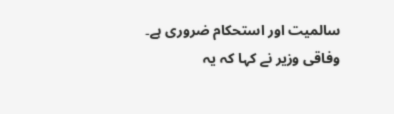سالمیت اور استحکام ضروری ہے۔
وفاقی وزیر نے کہا کہ یہ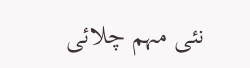نئی مہم چلائی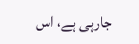جارہی ہے، اس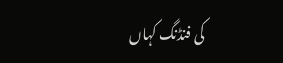کی فنڈنگ کہاں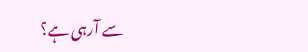سے آرہی ہے؟